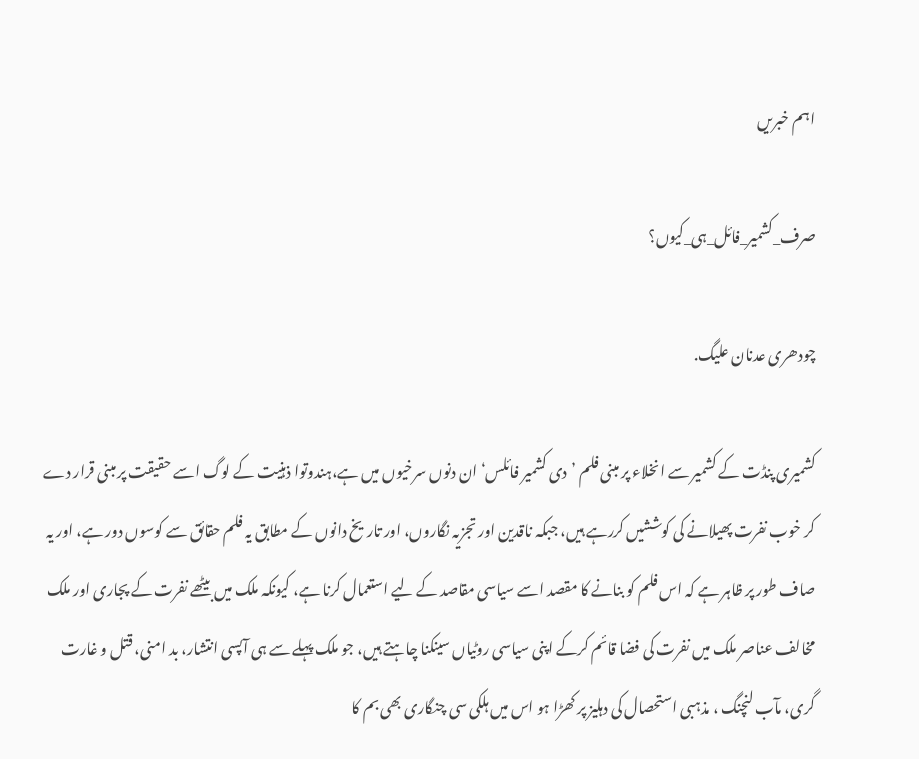اہم خبریں

صرف_کشمیر_فائل_ہی_کیوں؟

چودھری عدنان علیگ.

کشمیری پنڈت کے کشمیر سے انخلاء پر مبنی فلم ’دی کشمیر فائلس‘ ان دنوں سرخیوں میں ہے،ہندوتوا ذہنیت کے لوگ اسے حقیقت پر مبنی قرار دے کر خوب نفرت پھیلانے کی کوششیں کررہے ہیں، جبکہ ناقدین اور تجزیہ نگاروں، اور تاریخ دانوں کے مطابق یہ فلم حقائق سے کوسوں دور ہے، اور یہ صاف طور پر ظاہر ہے کہ اس فلم کو بنانے کا مقصد اسے سیاسی مقاصد کے لیے استعمال کرنا ہے، کیونکہ ملک میں بیٹھے نفرت کے پجاری اور ملک مخالف عناصر ملک میں نفرت کی فضا قائم کرکے اپنی سیاسی روٹیاں سینکنا چاہتے ہیں، جو ملک پہلے سے ہی آپسی انتشار، بد امنی، قتل و غارت گری، مآب لنچنگ ، مذہبی استحصال کی دہلیز پر کھڑا ہو اس میں ہلکی سی چنگاری بھی بم کا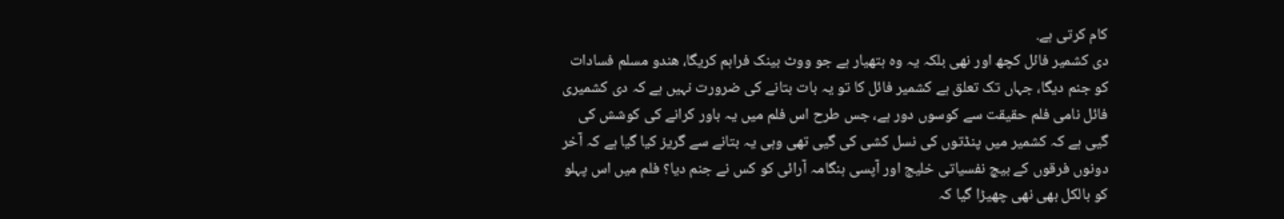کام کرتی ہے.
دی کشمیر فائل کچھ اور نھی بلکہ یہ وہ ہتھیار ہے جو ووٹ بینک فراہم کریگا، ھندو مسلم فسادات کو جنم دیگا، جہاں تک تعلق ہے کشمیر فائل کا تو یہ بات بتانے کی ضرورت نہیں ہے کہ دی کشمیری فائل نامی فلم حقیقت سے کوسوں دور ہے، جس طرح اس فلم میں یہ باور کرانے کی کوشش کی گیی ہے کہ کشمیر میں پنڈتوں کی نسل کشی کی گیی تھی وہی یہ بتانے سے گریز کیا گیا ہے کہ آخر دونوں فرقوں کے بیچ نفسیاتی خلیج اور آپسی ہنگامہ آرائی کو کس نے جنم دیا؟ فلم میں اس پہلو کو بالکل بھی نھی چھیڑا گیا کہ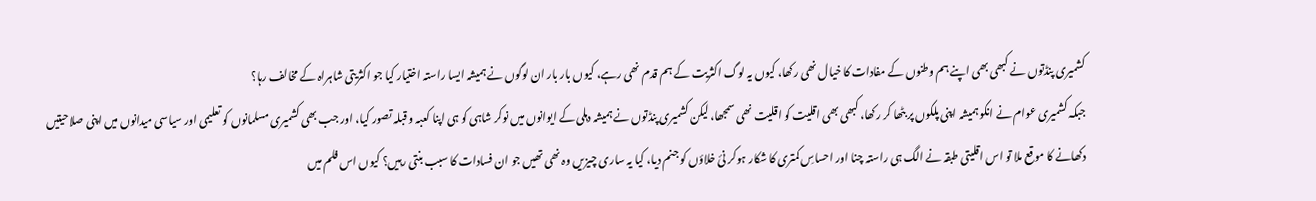کشمیری پنڈتوں نے کبھی بھی اپنے ہم وطنوں کے مفادات کا خیال نھی رکھا، کیوں یہ لوگ اکثریت کے ہم قدم نھی رہے، کیوں بار بار ان لوگوں نے ہمیشہ ایسا راستہ اختیار کیا جو اکثریتی شاہراہ کے مخالف رہا؟
جبکہ کشمیری عوام نے انکو ہمیشہ اپنی پلکوں پر بٹھا کر رکھا، کبھی بھی اقلیت کو اقلیت نھی سمجھا، لیکن کشمیری پنڈتوں نے ہمیشہ دہلی کے ایوانوں میں نوکر شاہی کو ہی اپنا کعبہ و قبلہ تصور کیا، اور جب بھی کشمیری مسلمانوں کو تعلیمی اور سیاسی میدانوں میں اپنی صلاحیتیں دکھانے کا موقع ملا تو اس اقلیتی طبقہ نے الگ ہی راستہ چنا اور احساسِ کمتری کا شکار ہوکر نئ خلاؤں کو جنم دیا، کیا یہ ساری چیزیں وہ نھی تھیں جو ان فسادات کا سبب بنتی رہیں؟ کیوں اس فلم میں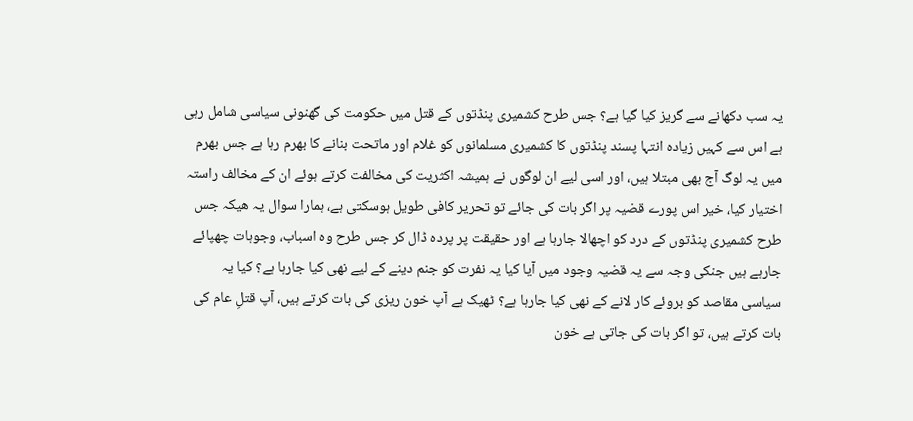یہ سب دکھانے سے گریز کیا گیا ہے؟ جس طرح کشمیری پنڈتوں کے قتل میں حکومت کی گھنونی سیاسی شامل رہی ہے اس سے کہیں زیادہ انتہا پسند پنڈتوں کا کشمیری مسلمانوں کو غلام اور ماتحت بنانے کا بھرم رہا ہے جس بھرم میں یہ لوگ آج بھی مبتلا ہیں، اور اسی لیے ان لوگوں نے ہمیشہ اکثریت کی مخالفت کرتے ہوئے ان کے مخالف راستہ اختیار کیا، خیر اس پورے قضیہ پر اگر بات کی جائے تو تحریر کافی طویل ہوسکتی ہے، ہمارا سوال یہ ھیکہ جس طرح کشمیری پنڈتوں کے درد کو اچھالا جارہا ہے اور حقیقت پر پردہ ڈال کر جس طرح وہ اسباب، وجوہات چھپائے جارہے ہیں جنکی وجہ سے یہ قضیہ وجود میں آیا کیا یہ نفرت کو جنم دینے کے لیے نھی کیا جارہا ہے؟ کیا یہ سیاسی مقاصد کو بروئے کار لانے کے نھی کیا جارہا ہے؟ ٹھیک ہے آپ خون ریزی کی بات کرتے ہیں، آپ قتلِ عام کی بات کرتے ہیں، تو اگر بات کی جاتی ہے خون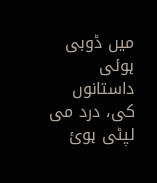میں ڈوبی ہوئی داستانوں کی، درد می لپٹی ہوئ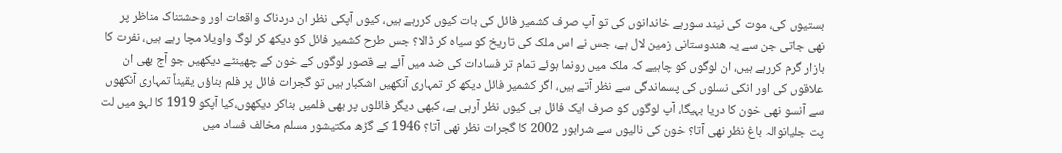بستیوں کی، موت کی نیند سورہے خاندانوں کی تو آپ صرف کشمیر فائل کی بات کیوں کررہے ہیں، کیوں آپکی نظر ان دردناک واقعات اور وحشتناک مناظر پر نھی جاتی جن سے یہ ھندوستانی زمین لال ہے، جس نے اس ملک کی تاریخ کو سیاہ کر ڈالا؟ جس طرح کشمیر فائل کو دیکھ کر لوگ واویلا مچا رہے ہیں، نفرت کا بازار گرم کررہے ہیں، ان لوگوں کو چاہیے کہ ملک میں رونما ہوئے تمام تر فسادات کی ضد میں آئے بے قصور لوگوں کے خون کے چھینٹے دیکھیں جو آج بھی ان علاقوں کی اور انکی نسلوں کی پسماندگی سے نظر آتے ہیں، اگر کشمیر فائل دیکھ کر تمہاری آنکھیں اشکبار ہیں تو گجرات فائل پر فلم بناؤں یقیناً تمہاری آنکھوں سے آنسو نھی خون کا دریا بہیگا، آپ لوگوں کو صرف ایک فائل ہی کیوں نظر آرہی ہے، کبھی دیگر فائلوں پر بھی فلمیں بناکر دیکھوں،کیا آپکو 1919 کا لہو میں لت پت جلیانوالہ باغ نظر نھی آتا؟ خون کی نالیوں سے شرابور 2002 کا گجرات نظر نھی آتا؟ 1946 کے گڑھ مکتیشور مسلم مخالف فساد میں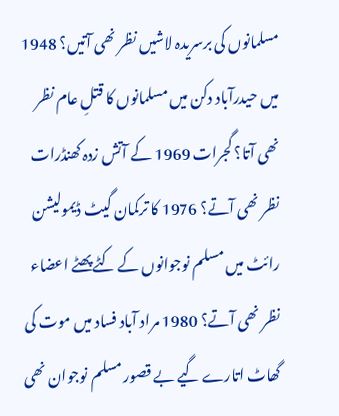مسلمانوں کی برسریدہ لاشیں نظر نھی آتیں؟ 1948 میں حیدرآباد دکن میں مسلمانوں کا قتلِ عام نظر نھی آتا؟ گجرات 1969 کے آتش زدہ کھنڈرات نظر نھی آتے؟ 1976 کا ترکمان گیٹ ڈیمولیشن رائٹ میں مسلم نوجوانوں کے کٹے پھٹے اعضاء نظر نھی آتے؟ 1980 مراد آباد فساد میں موت کی گھاٹ اتارے گیے بے قصور مسلم نوجوان نھی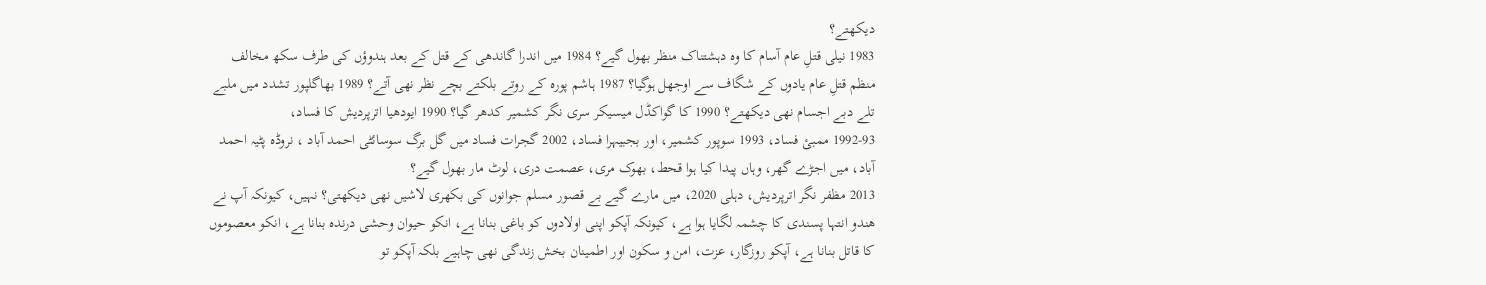دیکھتے؟
1983 نیلی قتلِ عام آسام کا وہ دہشتناک منظر بھول گیے؟ 1984 میں اندرا گاندھی کے قتل کے بعد ہندوؤں کی طرف سکھ مخالف منظم قتلِ عام یادوں کے شگاف سے اوجھل ہوگیا؟ 1987 ہاشم پورہ کے روتے بلکتے بچے نظر نھی آتے؟ 1989 بھاگلپور تشدد میں ملبے تلے دبے اجسام نھی دیکھتے؟ 1990 کا گواکڈل میسیکر سری نگر کشمیر کدھر گیا؟ 1990 ایودھیا اترپردیش کا فساد،
1992-93 ممبئ فساد، 1993 سوپور کشمیر، اور بجبیہرا فساد، 2002 گجرات فساد میں گل برگ سوسائٹی احمد آباد ، نروڈہ پٹیہ احمد آباد، میں اجڑے گھر، وہاں پیدا کیا ہوا قحط، بھوک مری، عصمت دری، لوٹ مار بھول گیے؟
2013 مظفر نگر اترپردیش، دہلی 2020، میں مارے گیے بے قصور مسلم جوانوں کی بکھری لاشیں نھی دیکھتی؟ نہیں، کیونکہ آپ نے ھندو انتہا پسندی کا چشمہ لگایا ہوا ہے، کیونکہ آپکو اپنی اولادوں کو باغی بنانا ہے، انکو حیوان وحشی درندہ بنانا ہے، انکو معصوموں کا قاتل بنانا ہے، آپکو روزگار، عزت، امن و سکون اور اطمینان بخش زندگی نھی چاہیے بلکہ آپکو تو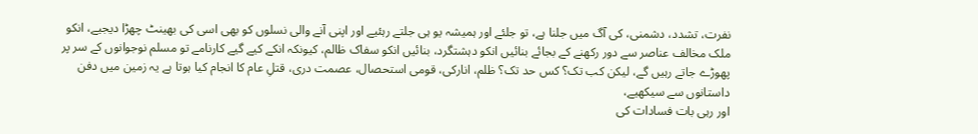نفرت، تشدد، دشمنی، کی آگ میں جلنا ہے، تو جلئے اور ہمیشہ یو ہی جلتے رہئیے اور اپنی آنے والی نسلوں کو بھی اسی کی بھینٹ چھڑا دیجیے، انکو ملک مخالف عناصر سے دور رکھنے کے بجائے بنائیں انکو دہشتگرد، بنائیں انکو سفاک ظالم، کیونکہ انکے کیے گیے کارنامے تو مسلم نوجوانوں کے سر پر پھوڑے جاتے رہیں گے، لیکن کب تک؟ کس حد تک؟ ظلم، انارکی، قومی استحصال، عصمت دری، قتلِ عام کا انجام کیا ہوتا ہے یہ زمین میں دفن داستانوں سے سیکھیے،
اور رہی بات فسادات کی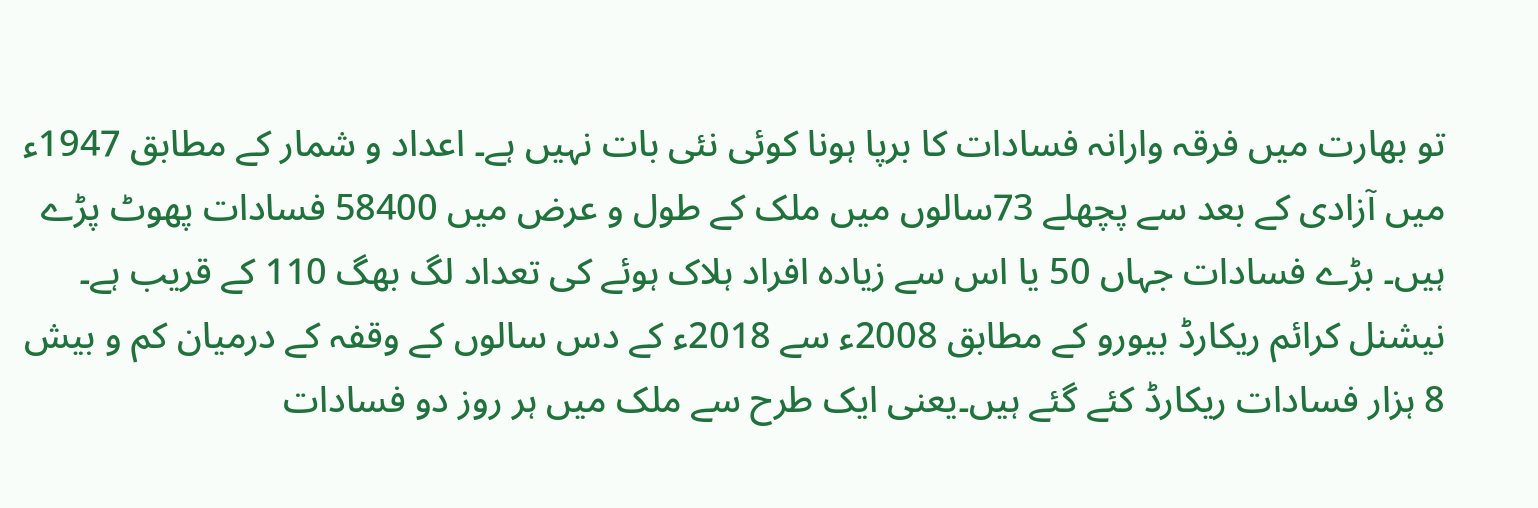تو بھارت میں فرقہ وارانہ فسادات کا برپا ہونا کوئی نئی بات نہیں ہے۔ اعداد و شمار کے مطابق 1947ء میں آزادی کے بعد سے پچھلے 73سالوں میں ملک کے طول و عرض میں 58400 فسادات پھوٹ پڑے ہیں۔ بڑے فسادات جہاں 50 یا اس سے زیادہ افراد ہلاک ہوئے کی تعداد لگ بھگ 110 کے قریب ہے۔ نیشنل کرائم ریکارڈ بیورو کے مطابق 2008ء سے 2018ء کے دس سالوں کے وقفہ کے درمیان کم و بیش 8 ہزار فسادات ریکارڈ کئے گئے ہیں۔یعنی ایک طرح سے ملک میں ہر روز دو فسادات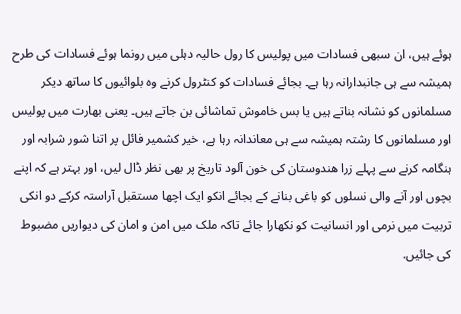ہوئے ہیں، ان سبھی فسادات میں پولیس کا رول حالیہ دہلی میں رونما ہوئے فسادات کی طرح ہمیشہ سے ہی جانبدارانہ رہا ہے۔ بجائے فسادات کو کنٹرول کرنے وہ بلوائیوں کا ساتھ دیکر مسلمانوں کو نشانہ بناتے ہیں یا بس خاموش تماشائی بن جاتے ہیں۔ یعنی بھارت میں پولیس اور مسلمانوں کا رشتہ ہمیشہ سے ہی معاندانہ رہا ہے، خیر کشمیر فائل پر اتنا شور شرابہ اور ہنگامہ کرنے سے پہلے زرا ھندوستان کی خون آلود تاریخ پر بھی نظر ڈال لیں، اور بہتر ہے کہ اپنے بچوں اور آنے والی نسلوں کو باغی بنانے کے بجائے انکو ایک اچھا مستقبل آراستہ کرکے دو انکی تربیت میں نرمی اور انسانیت کو نکھارا جائے تاکہ ملک میں امن و امان کی دیواریں مضبوط کی جائیں.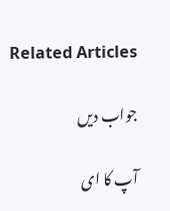Related Articles

جواب دیں

آپ کا ای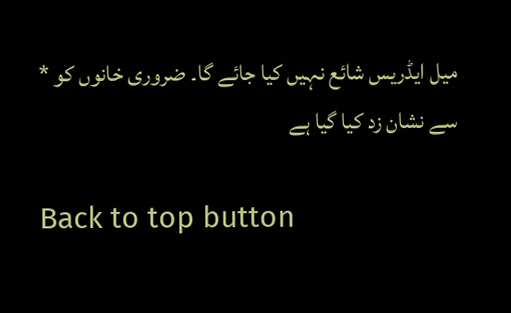میل ایڈریس شائع نہیں کیا جائے گا۔ ضروری خانوں کو * سے نشان زد کیا گیا ہے

Back to top button